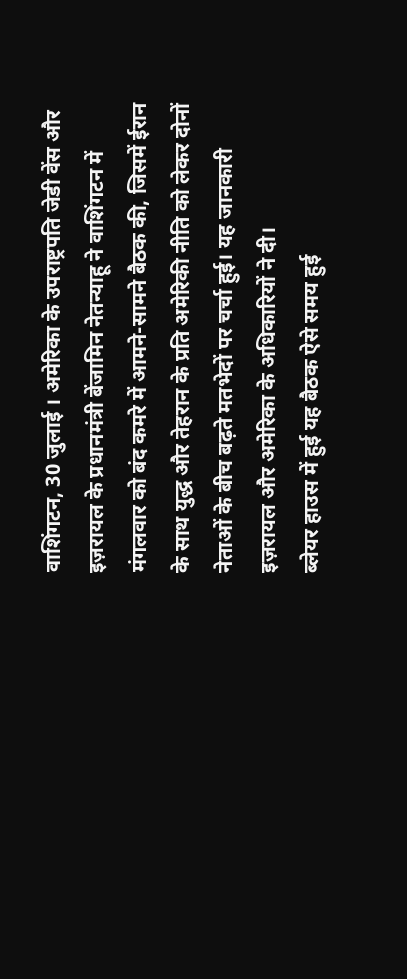वाशिंगटन, 30 जुलाई । अमेरिका के उपराष्ट्रपति जेडी वेंस और इज़रायल के प्रधानमंत्री बेंजामिन नेतन्याहू ने वाशिंगटन में मंगलवार को बंद कमरे में आमने-सामने बैठक की, जिसमें ईरान के साथ युद्ध और तेहरान के प्रति अमेरिकी नीति को लेकर दोनों नेताओं के बीच बढ़ते मतभेदों पर चर्चा हुई। यह जानकारी इज़रायल और अमेरिका के अधिकारियों ने दी।
ब्लेयर हाउस में हुई यह बैठक ऐसे समय हुई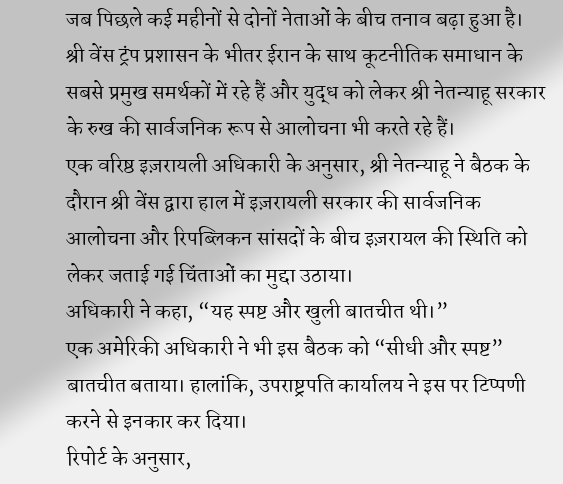जब पिछले कई महीनों से दोनों नेताओं के बीच तनाव बढ़ा हुआ है। श्री वेंस ट्रंप प्रशासन के भीतर ईरान के साथ कूटनीतिक समाधान के सबसे प्रमुख समर्थकों में रहे हैं और युद्ध को लेकर श्री नेतन्याहू सरकार के रुख की सार्वजनिक रूप से आलोचना भी करते रहे हैं।
एक वरिष्ठ इज़रायली अधिकारी के अनुसार, श्री नेतन्याहू ने बैठक के दौरान श्री वेंस द्वारा हाल में इज़रायली सरकार की सार्वजनिक आलोचना और रिपब्लिकन सांसदों के बीच इज़रायल की स्थिति को लेकर जताई गई चिंताओं का मुद्दा उठाया।
अधिकारी ने कहा, “यह स्पष्ट और खुली बातचीत थी।”
एक अमेरिकी अधिकारी ने भी इस बैठक को “सीधी और स्पष्ट” बातचीत बताया। हालांकि, उपराष्ट्रपति कार्यालय ने इस पर टिप्पणी करने से इनकार कर दिया।
रिपोर्ट के अनुसार,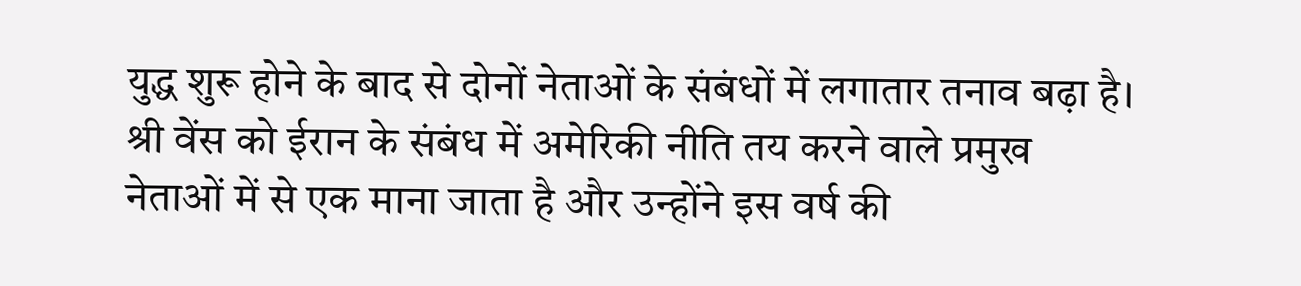युद्ध शुरू होने के बाद से दोनों नेताओं के संबंधों में लगातार तनाव बढ़ा है। श्री वेंस को ईरान के संबंध में अमेरिकी नीति तय करने वाले प्रमुख नेताओं में से एक माना जाता है और उन्होंने इस वर्ष की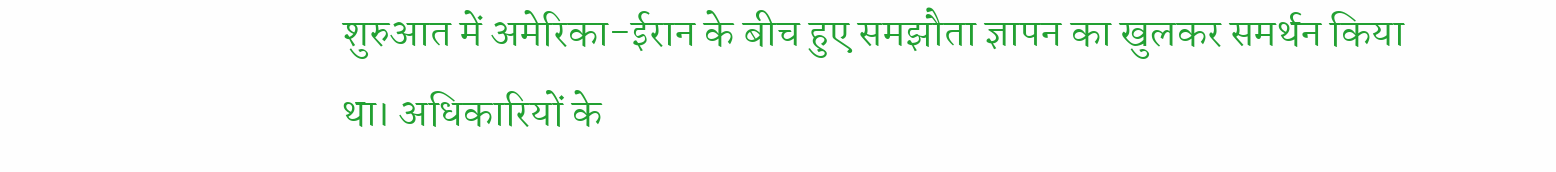शुरुआत में अमेरिका-ईरान के बीच हुए समझौता ज्ञापन का खुलकर समर्थन किया था। अधिकारियों के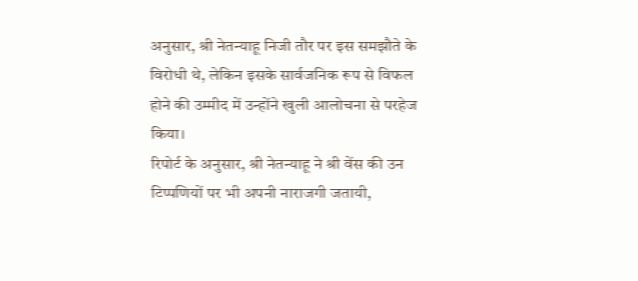अनुसार, श्री नेतन्याहू निजी तौर पर इस समझौते के विरोधी थे, लेकिन इसके सार्वजनिक रूप से विफल होने की उम्मीद में उन्होंने खुली आलोचना से परहेज किया।
रिपोर्ट के अनुसार, श्री नेतन्याहू ने श्री वेंस की उन टिप्पणियों पर भी अपनी नाराजगी जतायी,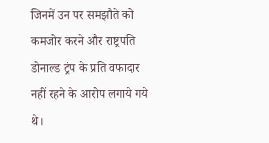जिनमें उन पर समझौते को कमजोर करने और राष्ट्रपति डोनाल्ड ट्रंप के प्रति वफादार नहीं रहने के आरोप लगाये गये थे।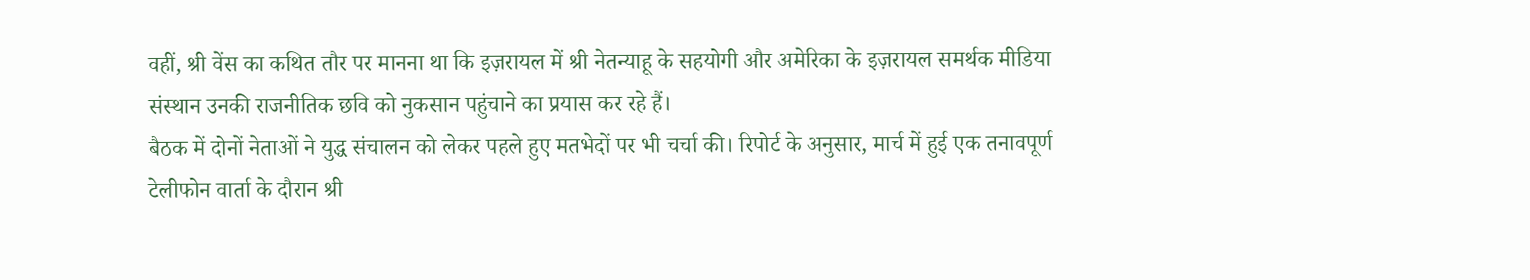वहीं, श्री वेंस का कथित तौर पर मानना था कि इज़रायल में श्री नेतन्याहू के सहयोगी और अमेरिका के इज़रायल समर्थक मीडिया संस्थान उनकी राजनीतिक छवि को नुकसान पहुंचाने का प्रयास कर रहे हैं।
बैठक में दोनों नेताओं ने युद्ध संचालन को लेकर पहले हुए मतभेदों पर भी चर्चा की। रिपोर्ट के अनुसार, मार्च में हुई एक तनावपूर्ण टेलीफोन वार्ता के दौरान श्री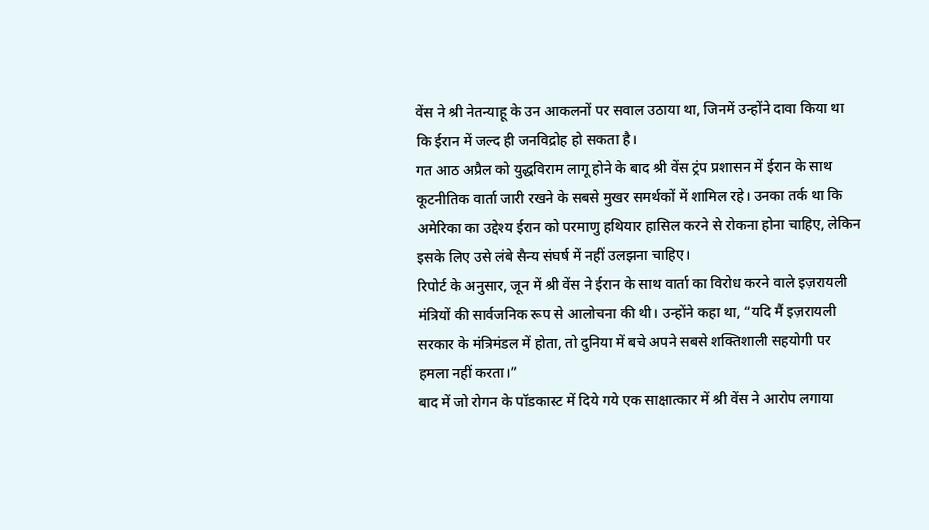वेंस ने श्री नेतन्याहू के उन आकलनों पर सवाल उठाया था, जिनमें उन्होंने दावा किया था कि ईरान में जल्द ही जनविद्रोह हो सकता है।
गत आठ अप्रैल को युद्धविराम लागू होने के बाद श्री वेंस ट्रंप प्रशासन में ईरान के साथ कूटनीतिक वार्ता जारी रखने के सबसे मुखर समर्थकों में शामिल रहे। उनका तर्क था कि अमेरिका का उद्देश्य ईरान को परमाणु हथियार हासिल करने से रोकना होना चाहिए, लेकिन इसके लिए उसे लंबे सैन्य संघर्ष में नहीं उलझना चाहिए।
रिपोर्ट के अनुसार, जून में श्री वेंस ने ईरान के साथ वार्ता का विरोध करने वाले इज़रायली मंत्रियों की सार्वजनिक रूप से आलोचना की थी। उन्होंने कहा था, “यदि मैं इज़रायली सरकार के मंत्रिमंडल में होता, तो दुनिया में बचे अपने सबसे शक्तिशाली सहयोगी पर हमला नहीं करता।”
बाद में जो रोगन के पॉडकास्ट में दिये गये एक साक्षात्कार में श्री वेंस ने आरोप लगाया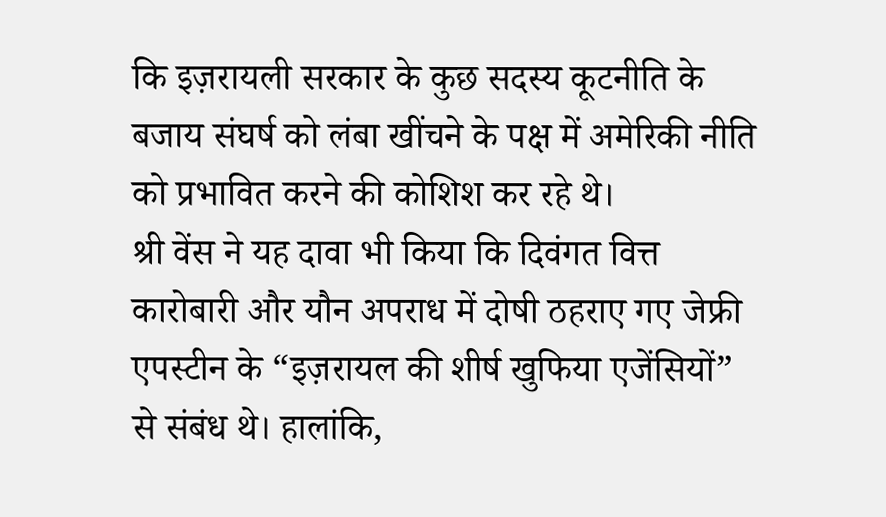कि इज़रायली सरकार के कुछ सदस्य कूटनीति के बजाय संघर्ष को लंबा खींचने के पक्ष में अमेरिकी नीति को प्रभावित करने की कोशिश कर रहे थे।
श्री वेंस ने यह दावा भी किया कि दिवंगत वित्त कारोबारी और यौन अपराध में दोषी ठहराए गए जेफ्री एपस्टीन के “इज़रायल की शीर्ष खुफिया एजेंसियों” से संबंध थे। हालांकि,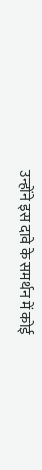उन्होंने इस दावे के समर्थन में कोई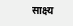साक्ष्य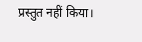प्रस्तुत नहीं किया।